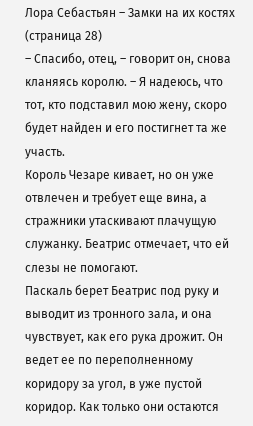Лора Себастьян – Замки на их костях (страница 28)
– Спасибо, отец, – говорит он, снова кланяясь королю. – Я надеюсь, что тот, кто подставил мою жену, скоро будет найден и его постигнет та же участь.
Король Чезаре кивает, но он уже отвлечен и требует еще вина, а стражники утаскивают плачущую служанку. Беатрис отмечает, что ей слезы не помогают.
Паскаль берет Беатрис под руку и выводит из тронного зала, и она чувствует, как его рука дрожит. Он ведет ее по переполненному коридору за угол, в уже пустой коридор. Как только они остаются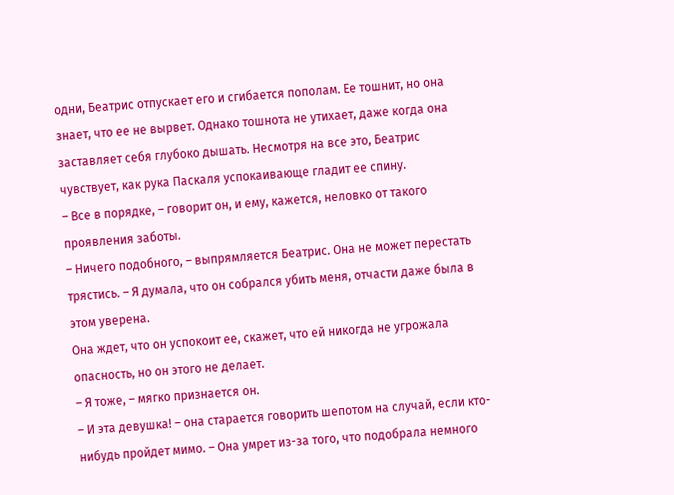одни, Беатрис отпускает его и сгибается пополам. Ее тошнит, но она знает, что ее не вырвет. Однако тошнота не утихает, даже когда она заставляет себя глубоко дышать. Несмотря на все это, Беатрис чувствует, как рука Паскаля успокаивающе гладит ее спину.
– Все в порядке, – говорит он, и ему, кажется, неловко от такого проявления заботы.
– Ничего подобного, – выпрямляется Беатрис. Она не может перестать трястись. – Я думала, что он собрался убить меня, отчасти даже была в этом уверена.
Она ждет, что он успокоит ее, скажет, что ей никогда не угрожала опасность, но он этого не делает.
– Я тоже, – мягко признается он.
– И эта девушка! – она старается говорить шепотом на случай, если кто-нибудь пройдет мимо. – Она умрет из-за того, что подобрала немного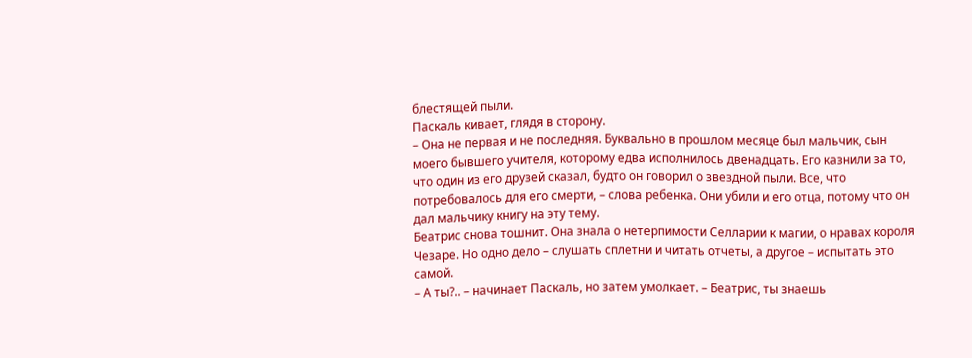блестящей пыли.
Паскаль кивает, глядя в сторону.
– Она не первая и не последняя. Буквально в прошлом месяце был мальчик, сын моего бывшего учителя, которому едва исполнилось двенадцать. Его казнили за то, что один из его друзей сказал, будто он говорил о звездной пыли. Все, что потребовалось для его смерти, – слова ребенка. Они убили и его отца, потому что он дал мальчику книгу на эту тему.
Беатрис снова тошнит. Она знала о нетерпимости Селларии к магии, о нравах короля Чезаре. Но одно дело – слушать сплетни и читать отчеты, а другое – испытать это самой.
– А ты?.. – начинает Паскаль, но затем умолкает. – Беатрис, ты знаешь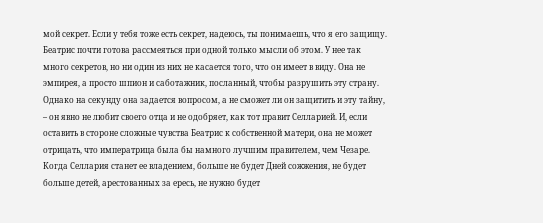мой секрет. Если у тебя тоже есть секрет, надеюсь, ты понимаешь, что я его защищу.
Беатрис почти готова рассмеяться при одной только мысли об этом. У нее так много секретов, но ни один из них не касается того, что он имеет в виду. Она не эмпирея, а просто шпион и саботажник, посланный, чтобы разрушить эту страну. Однако на секунду она задается вопросом, а не сможет ли он защитить и эту тайну, – он явно не любит своего отца и не одобряет, как тот правит Селларией. И, если оставить в стороне сложные чувства Беатрис к собственной матери, она не может отрицать, что императрица была бы намного лучшим правителем, чем Чезаре. Когда Селлария станет ее владением, больше не будет Дней сожжения, не будет больше детей, арестованных за ересь, не нужно будет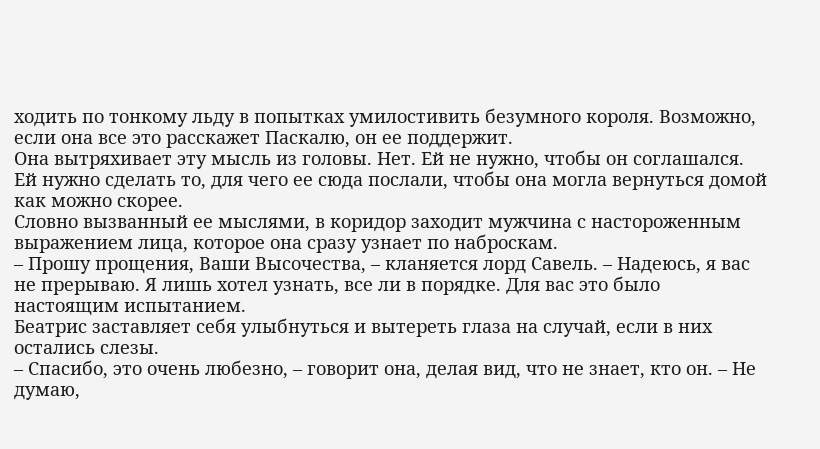ходить по тонкому льду в попытках умилостивить безумного короля. Возможно, если она все это расскажет Паскалю, он ее поддержит.
Она вытряхивает эту мысль из головы. Нет. Ей не нужно, чтобы он соглашался. Ей нужно сделать то, для чего ее сюда послали, чтобы она могла вернуться домой как можно скорее.
Словно вызванный ее мыслями, в коридор заходит мужчина с настороженным выражением лица, которое она сразу узнает по наброскам.
– Прошу прощения, Ваши Высочества, – кланяется лорд Савель. – Надеюсь, я вас не прерываю. Я лишь хотел узнать, все ли в порядке. Для вас это было настоящим испытанием.
Беатрис заставляет себя улыбнуться и вытереть глаза на случай, если в них остались слезы.
– Спасибо, это очень любезно, – говорит она, делая вид, что не знает, кто он. – Не думаю,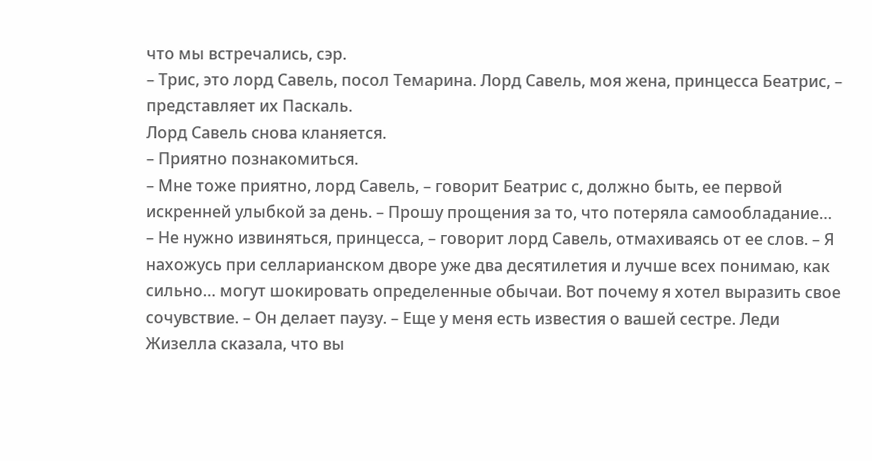что мы встречались, сэр.
– Трис, это лорд Савель, посол Темарина. Лорд Савель, моя жена, принцесса Беатрис, – представляет их Паскаль.
Лорд Савель снова кланяется.
– Приятно познакомиться.
– Мне тоже приятно, лорд Савель, – говорит Беатрис с, должно быть, ее первой искренней улыбкой за день. – Прошу прощения за то, что потеряла самообладание…
– Не нужно извиняться, принцесса, – говорит лорд Савель, отмахиваясь от ее слов. – Я нахожусь при селларианском дворе уже два десятилетия и лучше всех понимаю, как сильно… могут шокировать определенные обычаи. Вот почему я хотел выразить свое сочувствие. – Он делает паузу. – Еще у меня есть известия о вашей сестре. Леди Жизелла сказала, что вы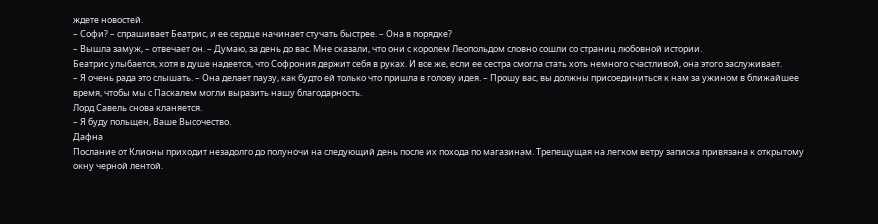ждете новостей.
– Софи? – спрашивает Беатрис, и ее сердце начинает стучать быстрее. – Она в порядке?
– Вышла замуж, – отвечает он. – Думаю, за день до вас. Мне сказали, что они с королем Леопольдом словно сошли со страниц любовной истории.
Беатрис улыбается, хотя в душе надеется, что Софрония держит себя в руках. И все же, если ее сестра смогла стать хоть немного счастливой, она этого заслуживает.
– Я очень рада это слышать. – Она делает паузу, как будто ей только что пришла в голову идея. – Прошу вас, вы должны присоединиться к нам за ужином в ближайшее время, чтобы мы с Паскалем могли выразить нашу благодарность.
Лорд Савель снова кланяется.
– Я буду польщен, Ваше Высочество.
Дафна
Послание от Клионы приходит незадолго до полуночи на следующий день после их похода по магазинам. Трепещущая на легком ветру записка привязана к открытому окну черной лентой.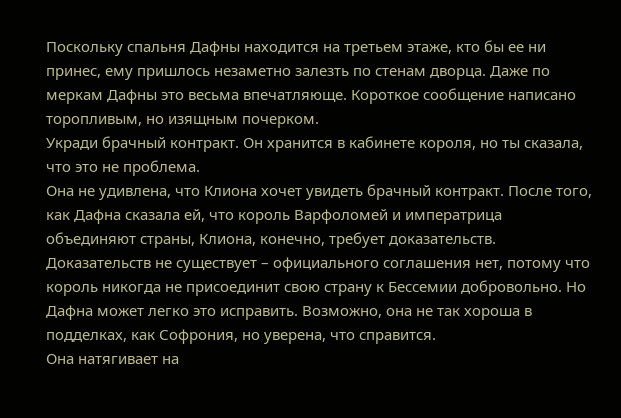Поскольку спальня Дафны находится на третьем этаже, кто бы ее ни принес, ему пришлось незаметно залезть по стенам дворца. Даже по меркам Дафны это весьма впечатляюще. Короткое сообщение написано торопливым, но изящным почерком.
Укради брачный контракт. Он хранится в кабинете короля, но ты сказала, что это не проблема.
Она не удивлена, что Клиона хочет увидеть брачный контракт. После того, как Дафна сказала ей, что король Варфоломей и императрица объединяют страны, Клиона, конечно, требует доказательств. Доказательств не существует – официального соглашения нет, потому что король никогда не присоединит свою страну к Бессемии добровольно. Но Дафна может легко это исправить. Возможно, она не так хороша в подделках, как Софрония, но уверена, что справится.
Она натягивает на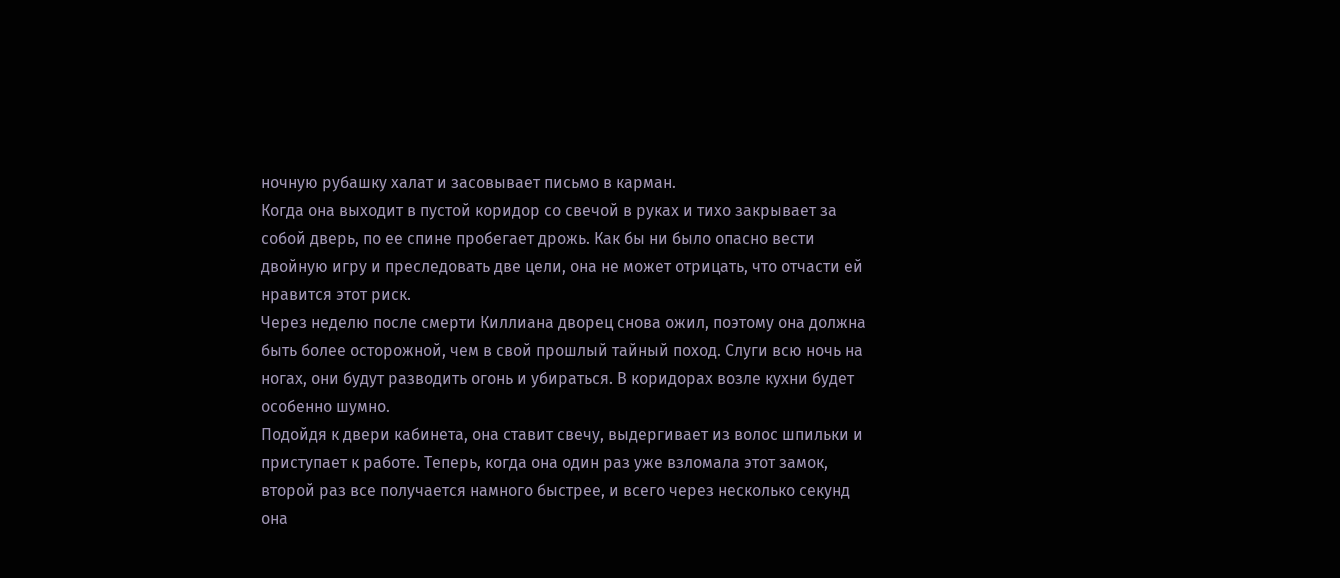ночную рубашку халат и засовывает письмо в карман.
Когда она выходит в пустой коридор со свечой в руках и тихо закрывает за собой дверь, по ее спине пробегает дрожь. Как бы ни было опасно вести двойную игру и преследовать две цели, она не может отрицать, что отчасти ей нравится этот риск.
Через неделю после смерти Киллиана дворец снова ожил, поэтому она должна быть более осторожной, чем в свой прошлый тайный поход. Слуги всю ночь на ногах, они будут разводить огонь и убираться. В коридорах возле кухни будет особенно шумно.
Подойдя к двери кабинета, она ставит свечу, выдергивает из волос шпильки и приступает к работе. Теперь, когда она один раз уже взломала этот замок, второй раз все получается намного быстрее, и всего через несколько секунд она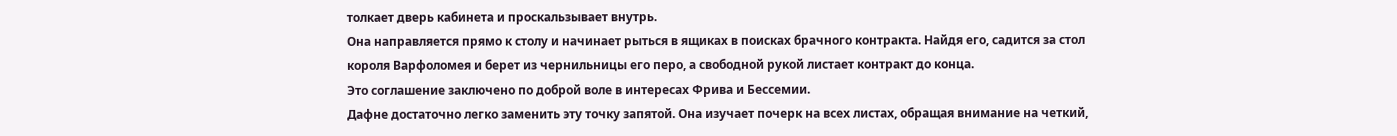толкает дверь кабинета и проскальзывает внутрь.
Она направляется прямо к столу и начинает рыться в ящиках в поисках брачного контракта. Найдя его, садится за стол короля Варфоломея и берет из чернильницы его перо, а свободной рукой листает контракт до конца.
Это соглашение заключено по доброй воле в интересах Фрива и Бессемии.
Дафне достаточно легко заменить эту точку запятой. Она изучает почерк на всех листах, обращая внимание на четкий,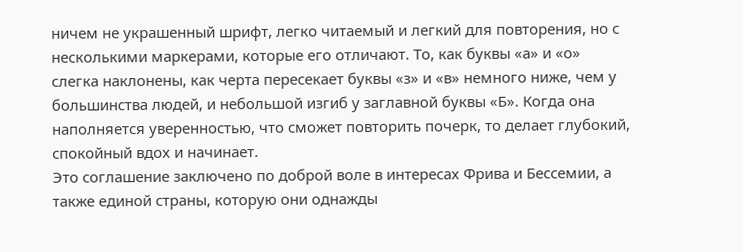ничем не украшенный шрифт, легко читаемый и легкий для повторения, но с несколькими маркерами, которые его отличают. То, как буквы «а» и «о» слегка наклонены, как черта пересекает буквы «з» и «в» немного ниже, чем у большинства людей, и небольшой изгиб у заглавной буквы «Б». Когда она наполняется уверенностью, что сможет повторить почерк, то делает глубокий, спокойный вдох и начинает.
Это соглашение заключено по доброй воле в интересах Фрива и Бессемии, а также единой страны, которую они однажды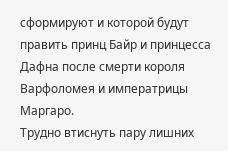сформируют и которой будут править принц Байр и принцесса Дафна после смерти короля Варфоломея и императрицы Маргаро.
Трудно втиснуть пару лишних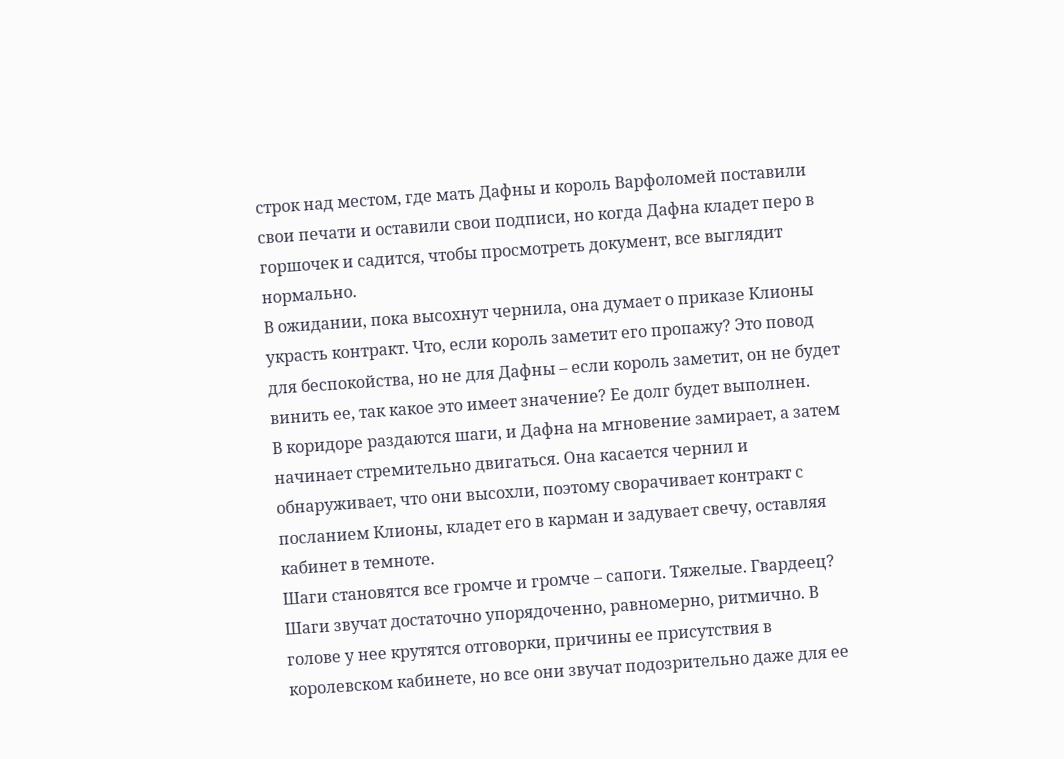строк над местом, где мать Дафны и король Варфоломей поставили свои печати и оставили свои подписи, но когда Дафна кладет перо в горшочек и садится, чтобы просмотреть документ, все выглядит нормально.
В ожидании, пока высохнут чернила, она думает о приказе Клионы украсть контракт. Что, если король заметит его пропажу? Это повод для беспокойства, но не для Дафны – если король заметит, он не будет винить ее, так какое это имеет значение? Ее долг будет выполнен.
В коридоре раздаются шаги, и Дафна на мгновение замирает, а затем начинает стремительно двигаться. Она касается чернил и обнаруживает, что они высохли, поэтому сворачивает контракт с посланием Клионы, кладет его в карман и задувает свечу, оставляя кабинет в темноте.
Шаги становятся все громче и громче – сапоги. Тяжелые. Гвардеец? Шаги звучат достаточно упорядоченно, равномерно, ритмично. В голове у нее крутятся отговорки, причины ее присутствия в королевском кабинете, но все они звучат подозрительно даже для ее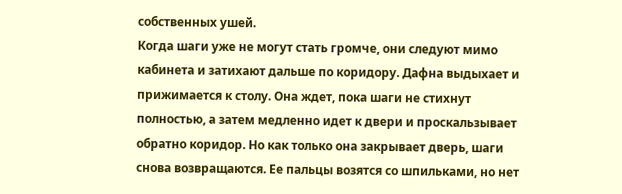собственных ушей.
Когда шаги уже не могут стать громче, они следуют мимо кабинета и затихают дальше по коридору. Дафна выдыхает и прижимается к столу. Она ждет, пока шаги не стихнут полностью, а затем медленно идет к двери и проскальзывает обратно коридор. Но как только она закрывает дверь, шаги снова возвращаются. Ее пальцы возятся со шпильками, но нет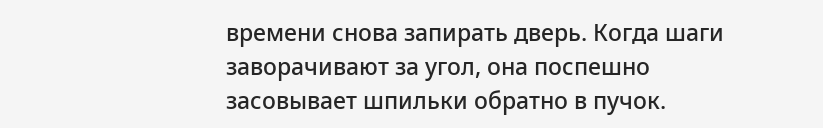времени снова запирать дверь. Когда шаги заворачивают за угол, она поспешно засовывает шпильки обратно в пучок.